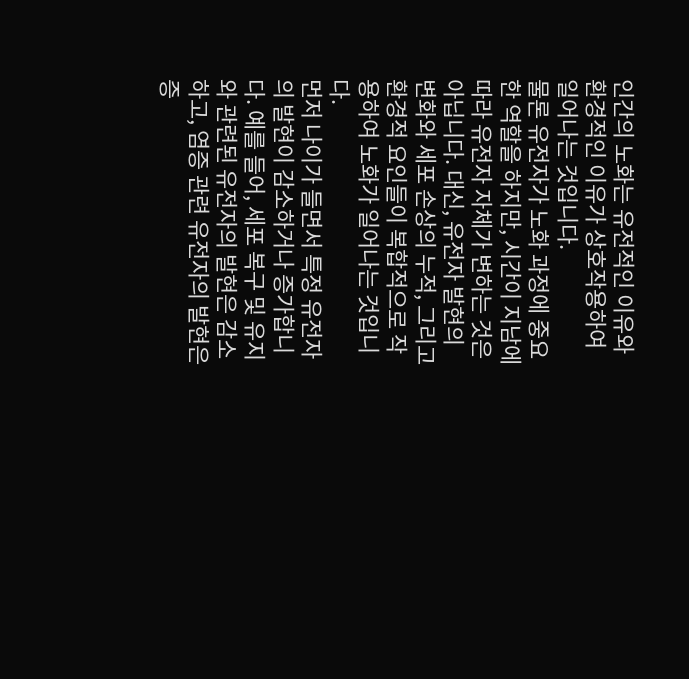인간의 노화는 유전적인 이유와 환경적인 이유가 상호작용하여 일어나는 것입니다.
물론 유전자가 노화 과정에 중요한 역할을 하지만, 시간이 지남에 따라 유전자 자체가 변하는 것은 아닙니다. 대신, 유전자 발현의 변화와 세포 손상의 누적, 그리고 환경적 요인들이 복합적으로 작용하여 노화가 일어나는 것입니다.
먼저 나이가 들면서 특정 유전자의 발현이 감소하거나 증가합니다. 예를 들어, 세포 복구 및 유지와 관련된 유전자의 발현은 감소하고, 염증 관련 유전자의 발현은 증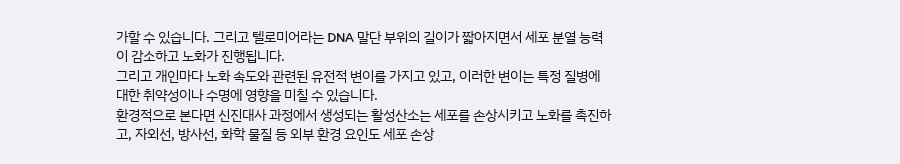가할 수 있습니다. 그리고 텔로미어라는 DNA 말단 부위의 길이가 짧아지면서 세포 분열 능력이 감소하고 노화가 진행됩니다.
그리고 개인마다 노화 속도와 관련된 유전적 변이를 가지고 있고, 이러한 변이는 특정 질병에 대한 취약성이나 수명에 영향을 미칠 수 있습니다.
환경적으로 본다면 신진대사 과정에서 생성되는 활성산소는 세포를 손상시키고 노화를 촉진하고, 자외선, 방사선, 화학 물질 등 외부 환경 요인도 세포 손상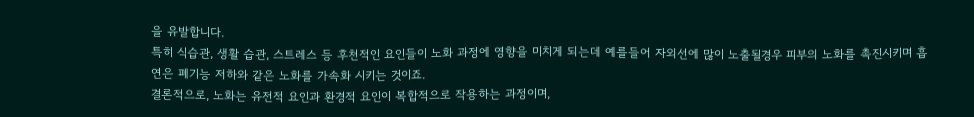을 유발합니다.
특히 식습관, 생활 습관, 스트레스 등 후천적인 요인들이 노화 과정에 영향을 미치게 되는데 예를들어 자외선에 많이 노출될경우 피부의 노화를 촉진시키며 흡연은 폐기능 저하와 같은 노화를 가속화 시키는 것이죠.
결론적으로, 노화는 유전적 요인과 환경적 요인이 복합적으로 작용하는 과정이며,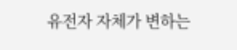유전자 자체가 변하는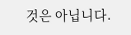것은 아닙니다.